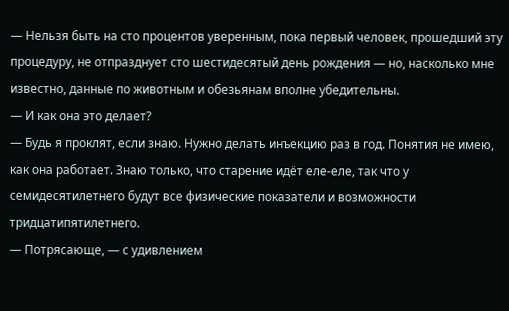— Нельзя быть на сто процентов уверенным, пока первый человек, прошедший эту процедуру, не отпразднует сто шестидесятый день рождения — но, насколько мне известно, данные по животным и обезьянам вполне убедительны.
— И как она это делает?
— Будь я проклят, если знаю. Нужно делать инъекцию раз в год. Понятия не имею, как она работает. Знаю только, что старение идёт еле-еле, так что у семидесятилетнего будут все физические показатели и возможности тридцатипятилетнего.
— Потрясающе, — с удивлением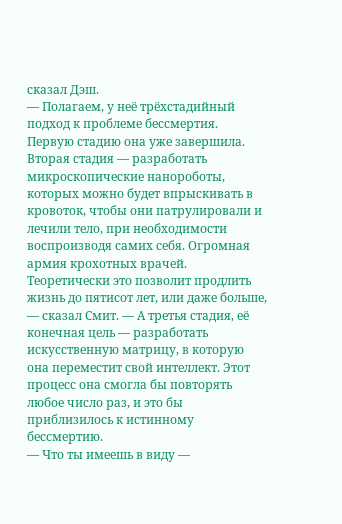сказал Дэш.
— Полагаем, у неё трёхстадийный подход к проблеме бессмертия. Первую стадию она уже завершила. Вторая стадия — разработать микроскопические нанороботы, которых можно будет впрыскивать в кровоток, чтобы они патрулировали и лечили тело, при необходимости воспроизводя самих себя. Огромная армия крохотных врачей. Теоретически это позволит продлить жизнь до пятисот лет, или даже больше, — сказал Смит. — А третья стадия, её конечная цель — разработать искусственную матрицу, в которую она переместит свой интеллект. Этот процесс она смогла бы повторять любое число раз, и это бы приблизилось к истинному бессмертию.
— Что ты имеешь в виду —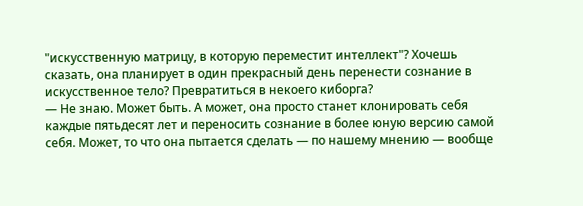"искусственную матрицу, в которую переместит интеллект"? Хочешь сказать, она планирует в один прекрасный день перенести сознание в искусственное тело? Превратиться в некоего киборга?
— Не знаю. Может быть. А может, она просто станет клонировать себя каждые пятьдесят лет и переносить сознание в более юную версию самой себя. Может, то что она пытается сделать — по нашему мнению — вообще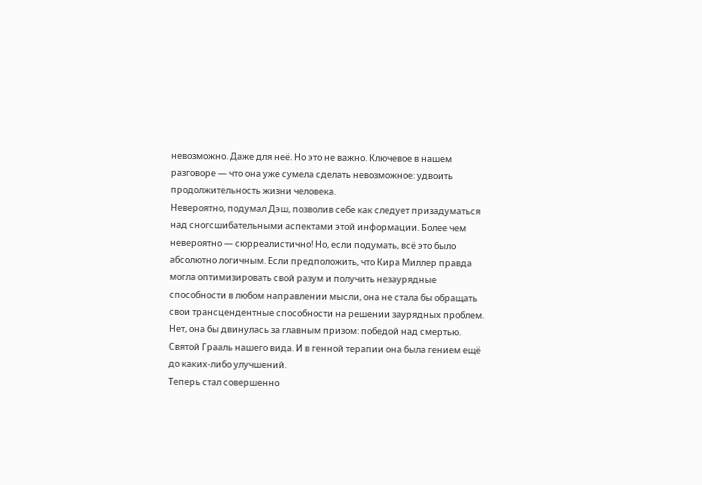невозможно. Даже для неё. Но это не важно. Ключевое в нашем разговоре — что она уже сумела сделать невозможное: удвоить продолжительность жизни человека.
Невероятно, подумал Дэш, позволив себе как следует призадуматься над сногсшибательными аспектами этой информации. Более чем невероятно — сюрреалистично! Но, если подумать, всё это было абсолютно логичным. Если предположить, что Кира Миллер правда могла оптимизировать свой разум и получить незаурядные способности в любом направлении мысли, она не стала бы обращать свои трансцендентные способности на решении заурядных проблем. Нет, она бы двинулась за главным призом: победой над смертью. Святой Грааль нашего вида. И в генной терапии она была гением ещё до каких-либо улучшений.
Теперь стал совершенно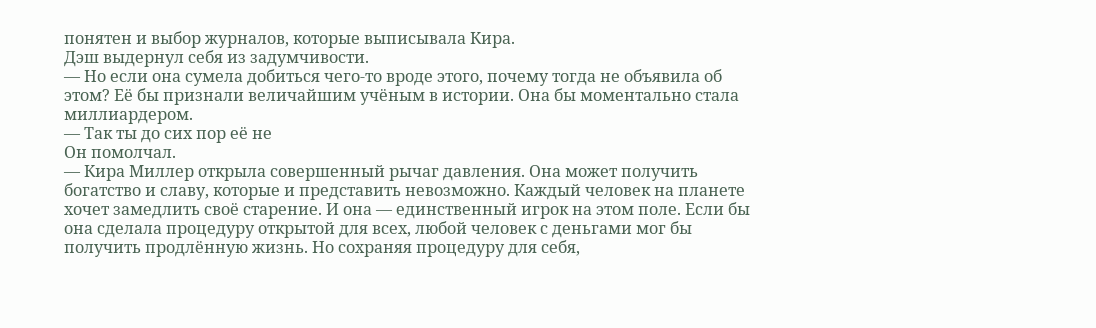понятен и выбор журналов, которые выписывала Кира.
Дэш выдернул себя из задумчивости.
— Но если она сумела добиться чего-то вроде этого, почему тогда не объявила об этом? Её бы признали величайшим учёным в истории. Она бы моментально стала миллиардером.
— Так ты до сих пор её не
Он помолчал.
— Кира Миллер открыла совершенный рычаг давления. Она может получить богатство и славу, которые и представить невозможно. Каждый человек на планете хочет замедлить своё старение. И она — единственный игрок на этом поле. Если бы она сделала процедуру открытой для всех, любой человек с деньгами мог бы получить продлённую жизнь. Но сохраняя процедуру для себя,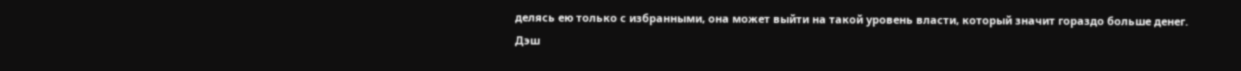делясь ею только с избранными, она может выйти на такой уровень власти, который значит гораздо больше денег.
Дэш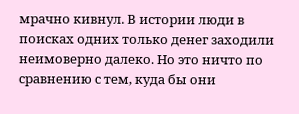мрачно кивнул. В истории люди в поисках одних только денег заходили неимоверно далеко. Но это ничто по сравнению с тем, куда бы они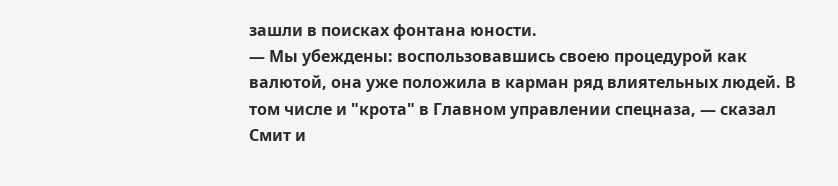зашли в поисках фонтана юности.
— Мы убеждены: воспользовавшись своею процедурой как валютой, она уже положила в карман ряд влиятельных людей. В том числе и "крота" в Главном управлении спецназа, — сказал Смит и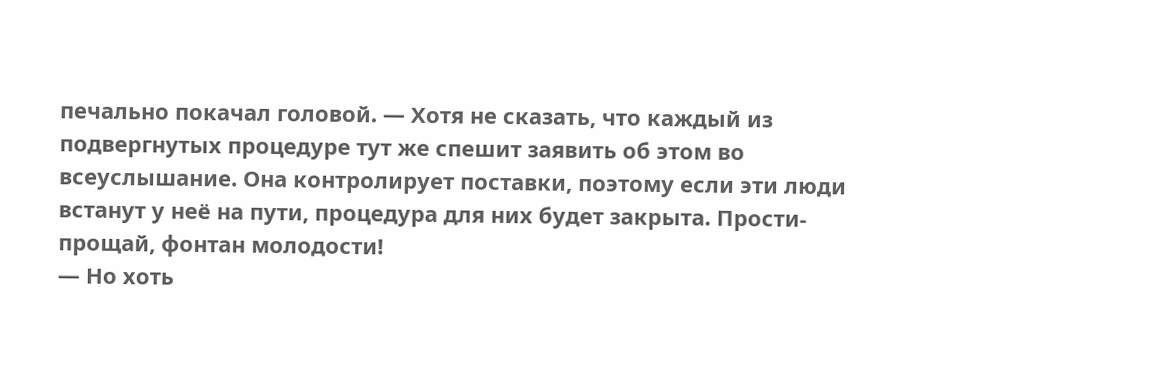печально покачал головой. — Хотя не сказать, что каждый из подвергнутых процедуре тут же спешит заявить об этом во всеуслышание. Она контролирует поставки, поэтому если эти люди встанут у неё на пути, процедура для них будет закрыта. Прости-прощай, фонтан молодости!
— Но хоть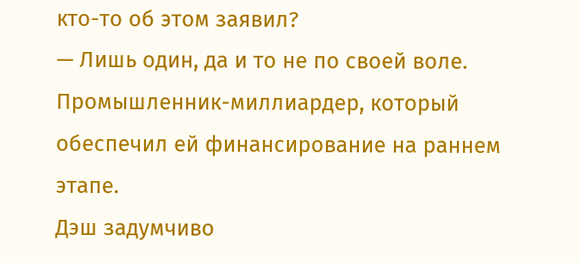кто-то об этом заявил?
— Лишь один, да и то не по своей воле. Промышленник-миллиардер, который обеспечил ей финансирование на раннем этапе.
Дэш задумчиво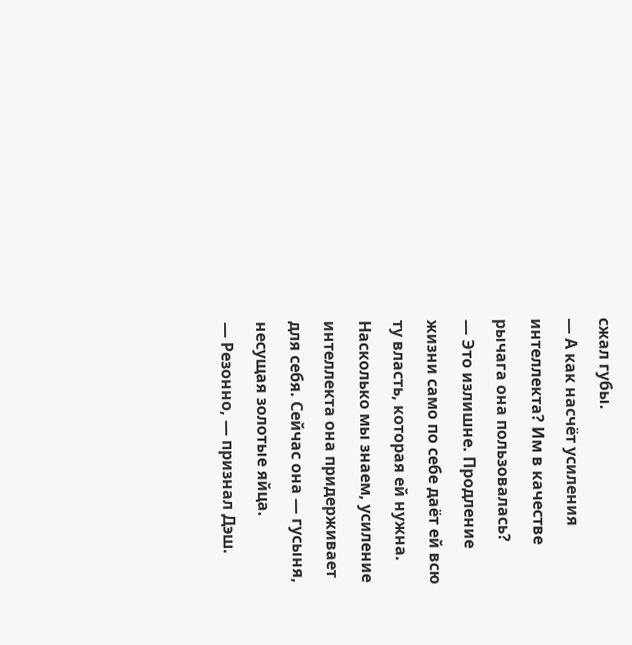сжал губы.
— А как насчёт усиления интеллекта? Им в качестве рычага она пользовалась?
— Это излишне. Продление жизни само по себе даёт ей всю ту власть, которая ей нужна. Насколько мы знаем, усиление интеллекта она придерживает для себя. Сейчас она — гусыня, несущая золотые яйца.
— Резонно, — признал Дэш.